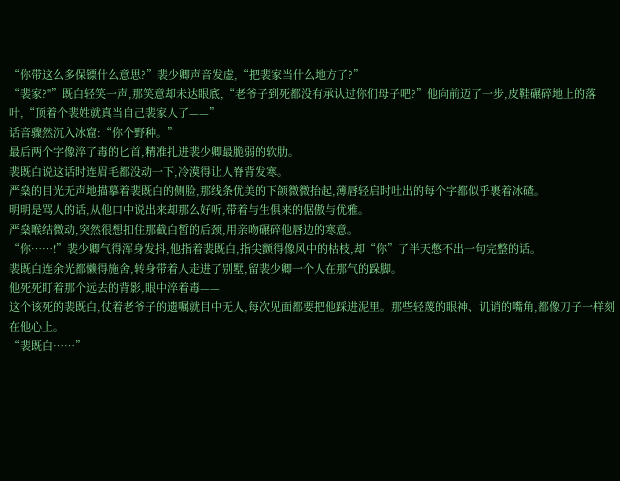“你带这么多保镖什么意思?”裴少卿声音发虚,“把裴家当什么地方了?”
“裴家?"”既白轻笑一声,那笑意却未达眼底,“老爷子到死都没有承认过你们母子吧?”他向前迈了一步,皮鞋碾碎地上的落叶,“顶着个裴姓就真当自己裴家人了——”
话音骤然沉入冰窟:“你个野种。”
最后两个字像淬了毒的匕首,精准扎进裴少卿最脆弱的软肋。
裴既白说这话时连眉毛都没动一下,冷漠得让人脊背发寒。
严燊的目光无声地描摹着裴既白的侧脸,那线条优美的下颌微微抬起,薄唇轻启时吐出的每个字都似乎裹着冰碴。
明明是骂人的话,从他口中说出来却那么好听,带着与生俱来的倨傲与优雅。
严燊喉结微动,突然很想扣住那截白皙的后颈,用亲吻碾碎他唇边的寒意。
“你……!”裴少卿气得浑身发抖,他指着裴既白,指尖颤得像风中的枯枝,却“你”了半天憋不出一句完整的话。
裴既白连余光都懒得施舍,转身带着人走进了别墅,留裴少卿一个人在那气的跺脚。
他死死盯着那个远去的背影,眼中淬着毒——
这个该死的裴既白,仗着老爷子的遗嘱就目中无人,每次见面都要把他踩进泥里。那些轻蔑的眼神、讥诮的嘴角,都像刀子一样刻在他心上。
“裴既白……”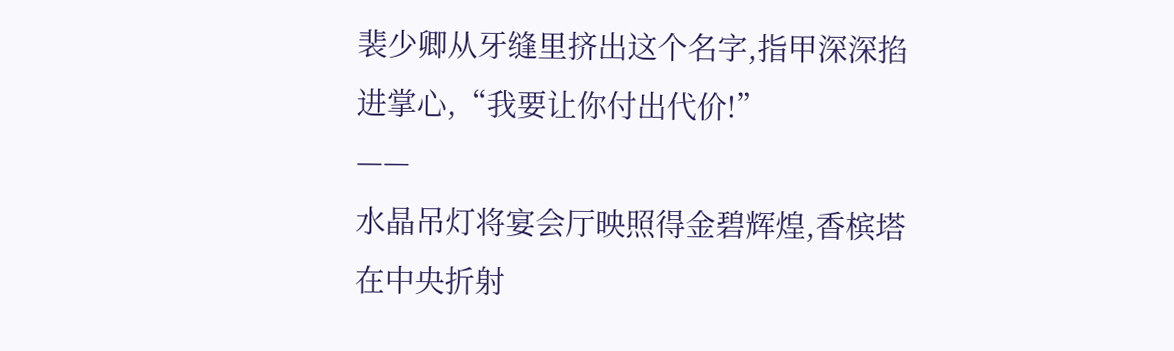裴少卿从牙缝里挤出这个名字,指甲深深掐进掌心,“我要让你付出代价!”
——
水晶吊灯将宴会厅映照得金碧辉煌,香槟塔在中央折射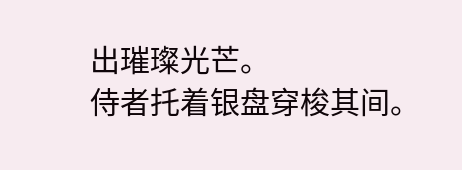出璀璨光芒。
侍者托着银盘穿梭其间。